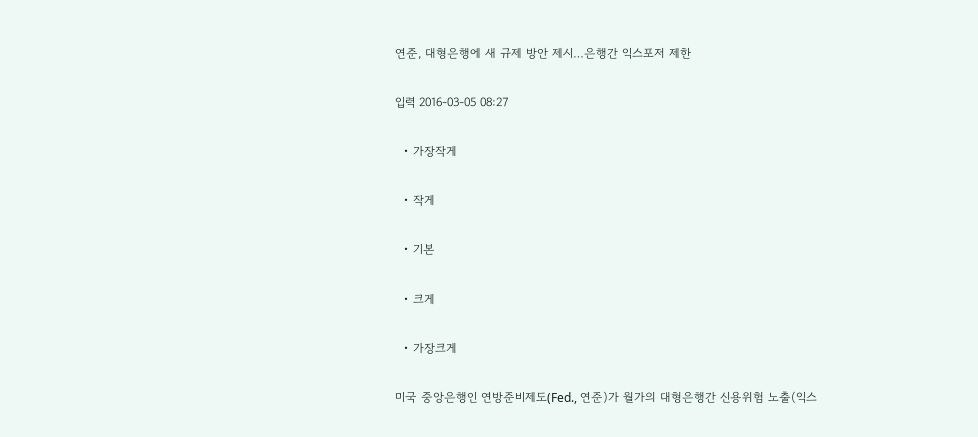연준, 대형은행에 새 규제 방안 제시…은행간 익스포저 제한

입력 2016-03-05 08:27

  • 가장작게

  • 작게

  • 기본

  • 크게

  • 가장크게

미국 중앙은행인 연방준비제도(Fed., 연준)가 월가의 대형은행간 신용위험 노출(익스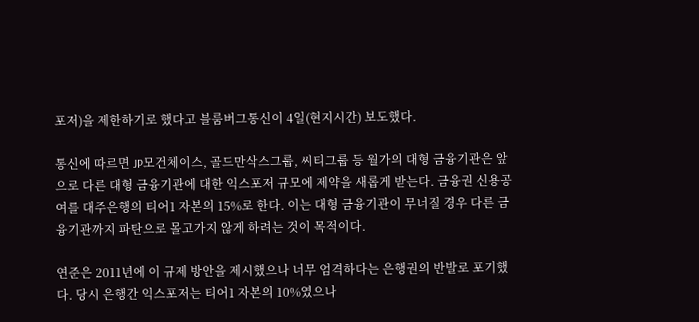포저)을 제한하기로 했다고 블룸버그통신이 4일(현지시간) 보도했다.

통신에 따르면 JP모건체이스, 골드만삭스그룹, 씨티그룹 등 월가의 대형 금융기관은 앞으로 다른 대형 금융기관에 대한 익스포저 규모에 제약을 새롭게 받는다. 금융권 신용공여를 대주은행의 티어1 자본의 15%로 한다. 이는 대형 금융기관이 무너질 경우 다른 금융기관까지 파탄으로 몰고가지 않게 하려는 것이 목적이다.

연준은 2011년에 이 규제 방안을 제시했으나 너무 엄격하다는 은행권의 반발로 포기했다. 당시 은행간 익스포저는 티어1 자본의 10%였으나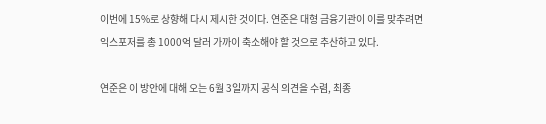이번에 15%로 상향해 다시 제시한 것이다. 연준은 대형 금융기관이 이를 맞추려면 익스포저를 총 1000억 달러 가까이 축소해야 할 것으로 추산하고 있다.

연준은 이 방안에 대해 오는 6월 3일까지 공식 의견을 수렴, 최종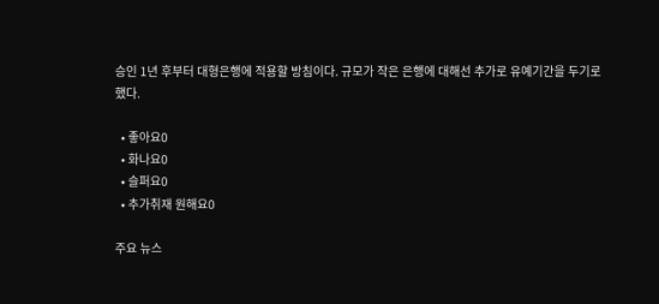승인 1년 후부터 대형은행에 적용할 방침이다. 규모가 작은 은행에 대해선 추가로 유예기간을 두기로 했다.

  • 좋아요0
  • 화나요0
  • 슬퍼요0
  • 추가취재 원해요0

주요 뉴스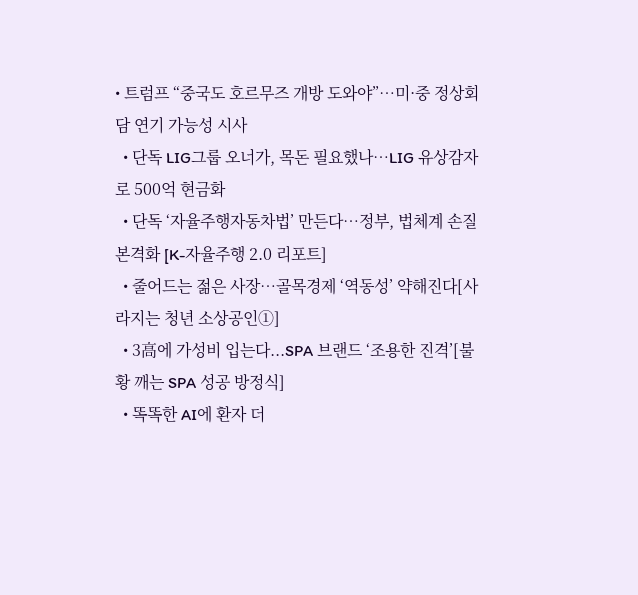• 트럼프 “중국도 호르무즈 개방 도와야”…미·중 정상회담 연기 가능성 시사
  • 단독 LIG그룹 오너가, 목돈 필요했나…LIG 유상감자로 500억 현금화
  • 단독 ‘자율주행자동차법’ 만든다…정부, 법체계 손질 본격화 [K-자율주행 2.0 리포트]
  • 줄어드는 젊은 사장…골목경제 ‘역동성’ 약해진다[사라지는 청년 소상공인①]
  • 3高에 가성비 입는다...SPA 브랜드 ‘조용한 진격’[불황 깨는 SPA 성공 방정식]
  • 똑똑한 AI에 환자 더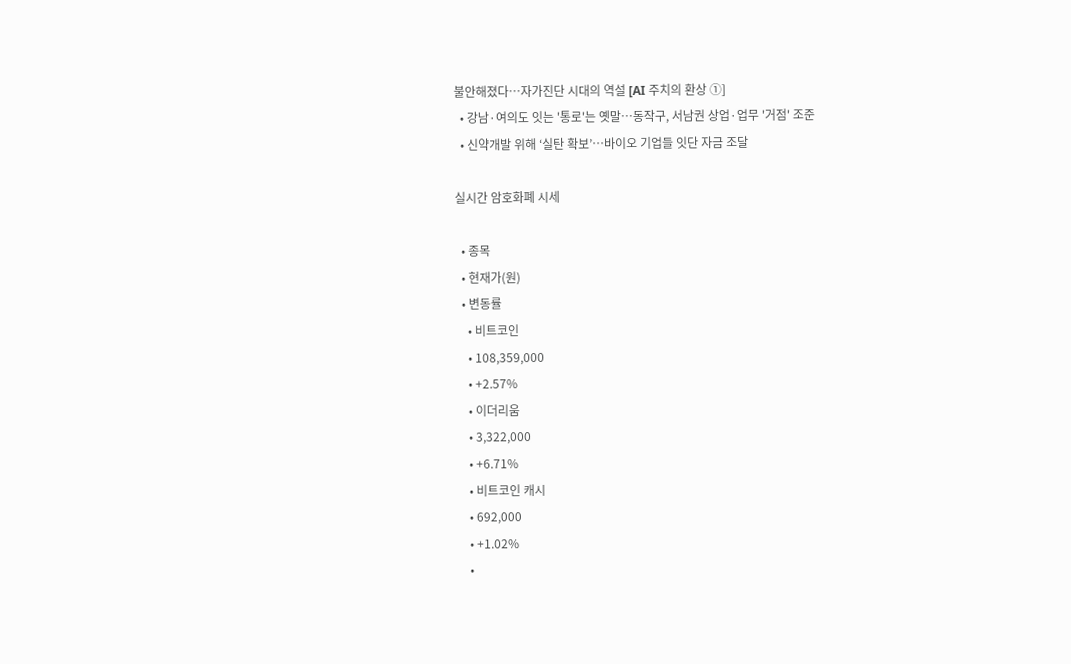불안해졌다…자가진단 시대의 역설 [AI 주치의 환상 ①]
  • 강남·여의도 잇는 '통로'는 옛말⋯동작구, 서남권 상업·업무 '거점' 조준
  • 신약개발 위해 ‘실탄 확보’…바이오 기업들 잇단 자금 조달

실시간 암호화폐 시세

  • 종목
  • 현재가(원)
  • 변동률
    • 비트코인
    • 108,359,000
    • +2.57%
    • 이더리움
    • 3,322,000
    • +6.71%
    • 비트코인 캐시
    • 692,000
    • +1.02%
    •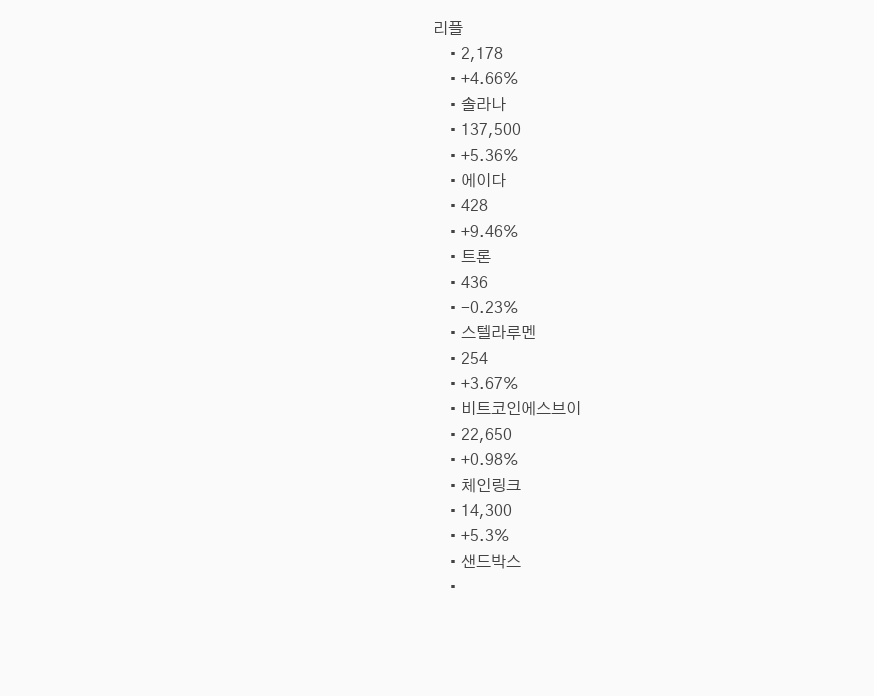리플
    • 2,178
    • +4.66%
    • 솔라나
    • 137,500
    • +5.36%
    • 에이다
    • 428
    • +9.46%
    • 트론
    • 436
    • -0.23%
    • 스텔라루멘
    • 254
    • +3.67%
    • 비트코인에스브이
    • 22,650
    • +0.98%
    • 체인링크
    • 14,300
    • +5.3%
    • 샌드박스
    •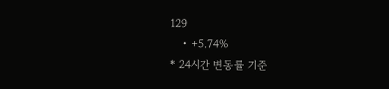129
    • +5.74%
* 24시간 변동률 기준